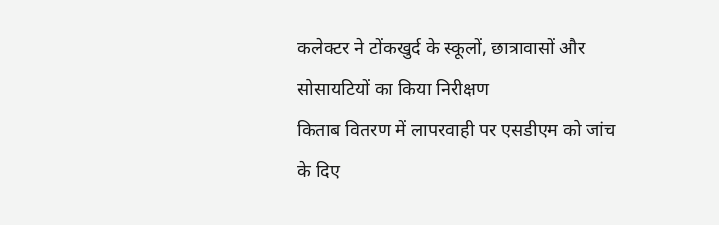कलेक्टर ने टोंकखुर्द के स्कूलों, छात्रावासों और सोसायटियों का किया निरीक्षण
किताब वितरण में लापरवाही पर एसडीएम को जांच के दिए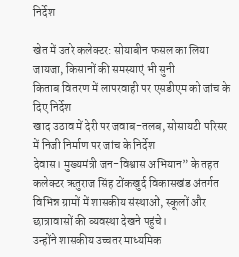निर्देश

खेत में उतरे कलेक्टर: सोयाबीन फसल का लिया जायजा, किसानों की समस्याएं भी सुनी
किताब वितरण में लापरवाही पर एसडीएम को जांच के दिए निर्देश
खाद उठाव में देरी पर जवाब-तलब, सोसायटी परिसर में निजी निर्माण पर जांच के निर्देश
देवास। मुख्यमंत्री जन-विश्वास अभियान” के तहत कलेक्टर ऋतुराज सिंह टोंकखुर्द विकासखंड अंतर्गत विभिन्न ग्रामों में शासकीय संस्थाओं, स्कूलों और छात्रावासों की व्यवस्था देखने पहुंचे।
उन्होंने शासकीय उच्चतर माध्यमिक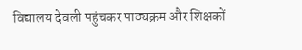विद्यालय देवली पहुंचकर पाठ्यक्रम और शिक्षकों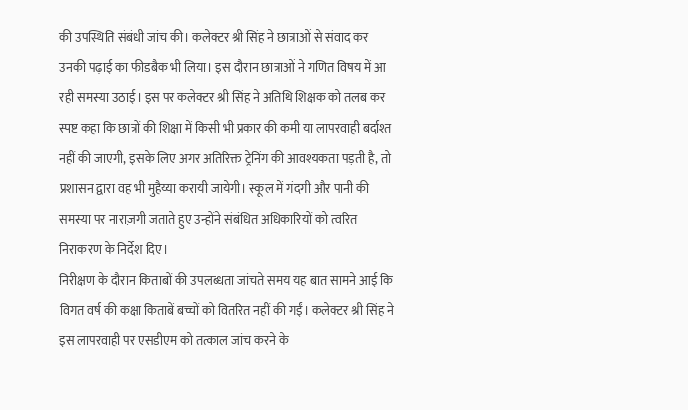की उपस्थिति संबंधी जांच की। कलेक्टर श्री सिंह ने छात्राओं से संवाद कर उनकी पढ़ाई का फीडबैक भी लिया। इस दौरान छात्राओं ने गणित विषय में आ रही समस्या उठाई। इस पर कलेक्टर श्री सिंह ने अतिथि शिक्षक को तलब कर स्पष्ट कहा कि छात्रों की शिक्षा में किसी भी प्रकार की कमी या लापरवाही बर्दाश्त नहीं की जाएगी, इसके लिए अगर अतिरिक्त ट्रेनिंग की आवश्यकता पड़ती है, तो प्रशासन द्वारा वह भी मुहैय्या करायी जायेगी। स्कूल में गंदगी और पानी की समस्या पर नाराज़गी जताते हुए उन्होंने संबंधित अधिकारियों को त्वरित निराकरण के निर्देश दिए।
निरीक्षण के दौरान किताबों की उपलब्धता जांचते समय यह बात सामने आई कि विगत वर्ष की कक्षा किताबें बच्चों को वितरित नहीं की गईं। कलेक्टर श्री सिंह ने इस लापरवाही पर एसडीएम को तत्काल जांच करने के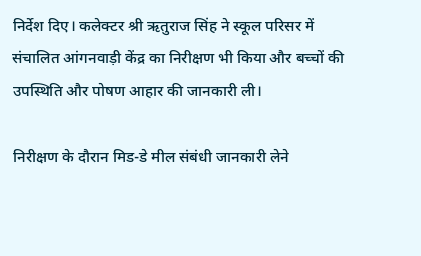निर्देश दिए। कलेक्टर श्री ऋतुराज सिंह ने स्कूल परिसर में संचालित आंगनवाड़ी केंद्र का निरीक्षण भी किया और बच्चों की उपस्थिति और पोषण आहार की जानकारी ली।

निरीक्षण के दौरान मिड-डे मील संबंधी जानकारी लेने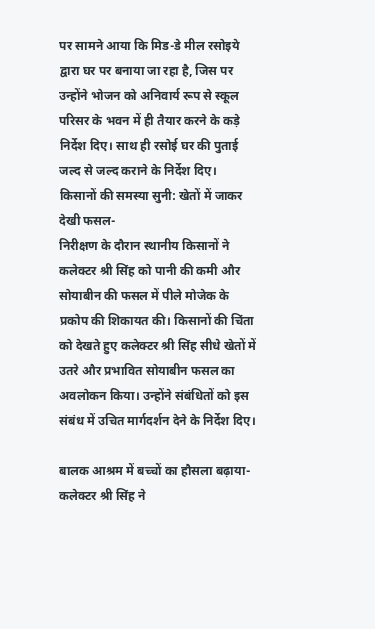पर सामने आया कि मिड-डे मील रसोइये द्वारा घर पर बनाया जा रहा है, जिस पर उन्होंने भोजन को अनिवार्य रूप से स्कूल परिसर के भवन में ही तैयार करने के कड़े निर्देश दिए। साथ ही रसोई घर की पुताई जल्द से जल्द कराने के निर्देश दिए।
किसानों की समस्या सुनी: खेतों में जाकर देखी फसल-
निरीक्षण के दौरान स्थानीय किसानों ने कलेक्टर श्री सिंह को पानी की कमी और सोयाबीन की फसल में पीले मोजेक के प्रकोप की शिकायत की। किसानों की चिंता को देखते हुए कलेक्टर श्री सिंह सीधे खेतों में उतरे और प्रभावित सोयाबीन फसल का अवलोकन किया। उन्होंने संबंधितों को इस संबंध में उचित मार्गदर्शन देने के निर्देश दिए।

बालक आश्रम में बच्चों का हौसला बढ़ाया-
कलेक्टर श्री सिंह ने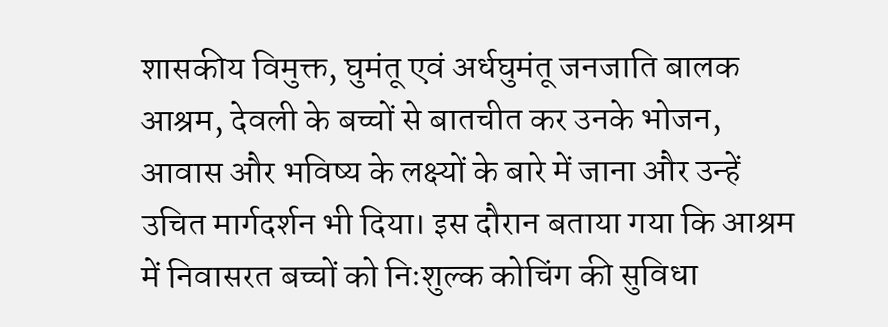शासकीय विमुक्त, घुमंतू एवं अर्धघुमंतू जनजाति बालक आश्रम, देवली के बच्चों से बातचीत कर उनके भोजन, आवास और भविष्य के लक्ष्यों के बारे में जाना और उन्हें उचित मार्गदर्शन भी दिया। इस दौरान बताया गया कि आश्रम में निवासरत बच्चों को निःशुल्क कोचिंग की सुविधा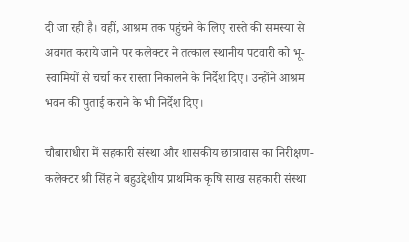दी जा रही है। वहीं, आश्रम तक पहुंचने के लिए रास्ते की समस्या से अवगत कराये जाने पर कलेक्टर ने तत्काल स्थानीय पटवारी को भू-स्वामियों से चर्चा कर रास्ता निकालने के निर्देश दिए। उन्होंने आश्रम भवन की पुताई कराने के भी निर्देश दिए।

चौबाराधीरा में सहकारी संस्था और शासकीय छात्रावास का निरीक्षण-
कलेक्टर श्री सिंह ने बहुउद्देशीय प्राथमिक कृषि साख सहकारी संस्था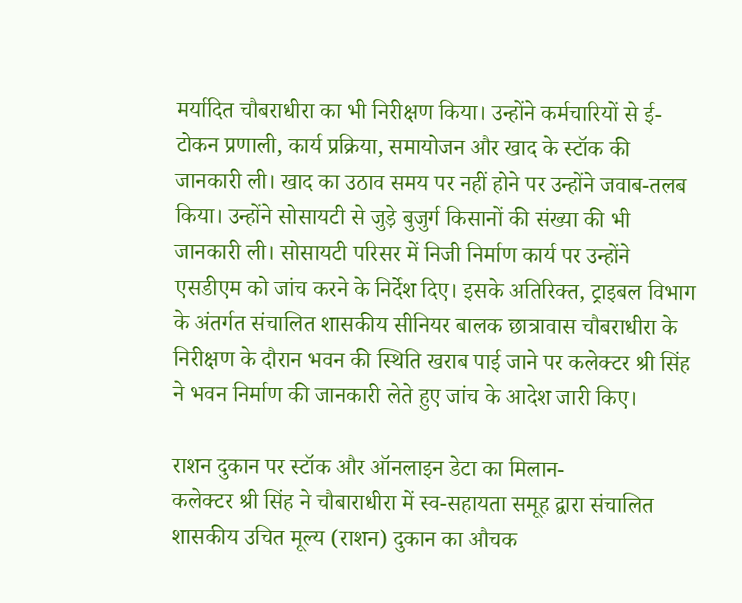मर्यादित चौबराधीरा का भी निरीक्षण किया। उन्होंने कर्मचारियों से ई-टोकन प्रणाली, कार्य प्रक्रिया, समायोजन और खाद के स्टॉक की जानकारी ली। खाद का उठाव समय पर नहीं होने पर उन्होंने जवाब-तलब किया। उन्होंने सोसायटी से जुड़े बुजुर्ग किसानों की संख्या की भी जानकारी ली। सोसायटी परिसर में निजी निर्माण कार्य पर उन्होंने एसडीएम को जांच करने के निर्देश दिए। इसके अतिरिक्त, ट्राइबल विभाग के अंतर्गत संचालित शासकीय सीनियर बालक छात्रावास चौबराधीरा के निरीक्षण के दौरान भवन की स्थिति खराब पाई जाने पर कलेक्टर श्री सिंह ने भवन निर्माण की जानकारी लेते हुए जांच के आदेश जारी किए।

राशन दुकान पर स्टॉक और ऑनलाइन डेटा का मिलान-
कलेक्टर श्री सिंह ने चौबाराधीरा में स्व-सहायता समूह द्वारा संचालित शासकीय उचित मूल्य (राशन) दुकान का औचक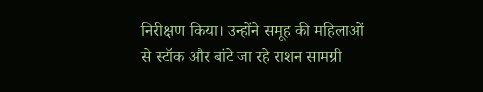निरीक्षण किया। उन्होंने समूह की महिलाओं से स्टॉक और बांटे जा रहे राशन सामग्री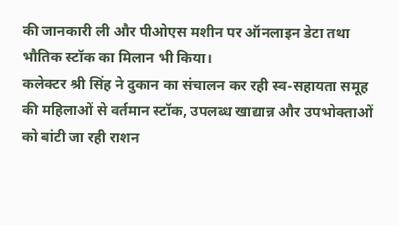की जानकारी ली और पीओएस मशीन पर ऑनलाइन डेटा तथा भौतिक स्टॉक का मिलान भी किया।
कलेक्टर श्री सिंह ने दुकान का संचालन कर रही स्व-सहायता समूह की महिलाओं से वर्तमान स्टॉक, उपलब्ध खाद्यान्न और उपभोक्ताओं को बांटी जा रही राशन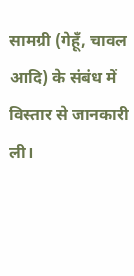सामग्री (गेहूँ, चावल आदि) के संबंध में विस्तार से जानकारी ली।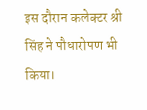इस दौरान कलेक्टर श्री सिंह ने पौधारोपण भी किया।